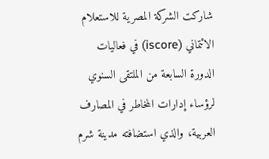شاركت الشركة المصرية للاستعلام الائتماني (iscore) في فعاليات الدورة السابعة من الملتقى السنوي لرؤساء إدارات المخاطر في المصارف العربية، والذي استضافته مدينة شرم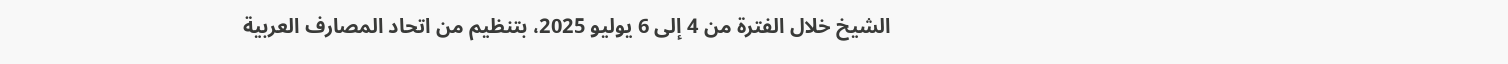الشيخ خلال الفترة من 4 إلى 6 يوليو 2025، بتنظيم من اتحاد المصارف العربية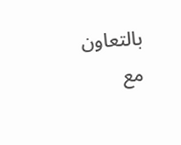بالتعاون مع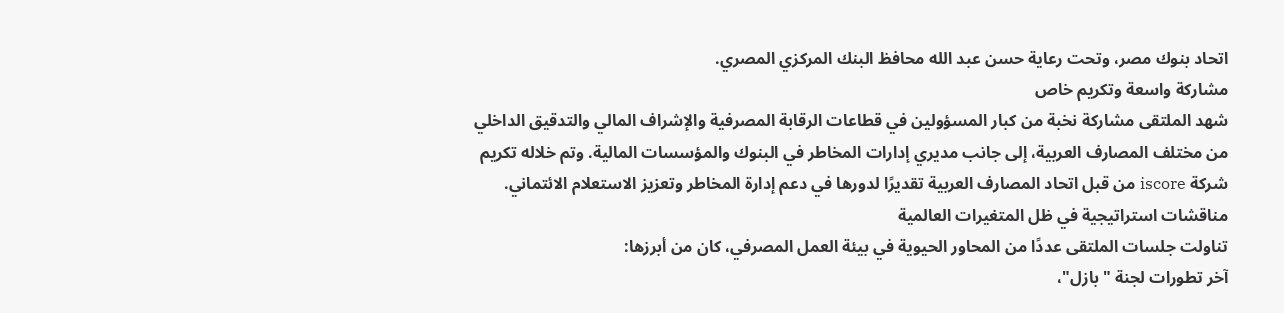اتحاد بنوك مصر، وتحت رعاية حسن عبد الله محافظ البنك المركزي المصري.
مشاركة واسعة وتكريم خاص
شهد الملتقى مشاركة نخبة من كبار المسؤولين في قطاعات الرقابة المصرفية والإشراف المالي والتدقيق الداخلي من مختلف المصارف العربية، إلى جانب مديري إدارات المخاطر في البنوك والمؤسسات المالية. وتم خلاله تكريم شركة iscore من قبل اتحاد المصارف العربية تقديرًا لدورها في دعم إدارة المخاطر وتعزيز الاستعلام الائتماني.
مناقشات استراتيجية في ظل المتغيرات العالمية
تناولت جلسات الملتقى عددًا من المحاور الحيوية في بيئة العمل المصرفي، كان من أبرزها:
آخر تطورات لجنة "بازل"،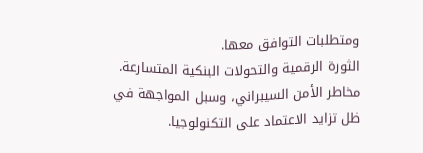ومتطلبات التوافق معها.
الثورة الرقمية والتحولات البنكية المتسارعة.
مخاطر الأمن السيبراني، وسبل المواجهة في ظل تزايد الاعتماد على التكنولوجيا.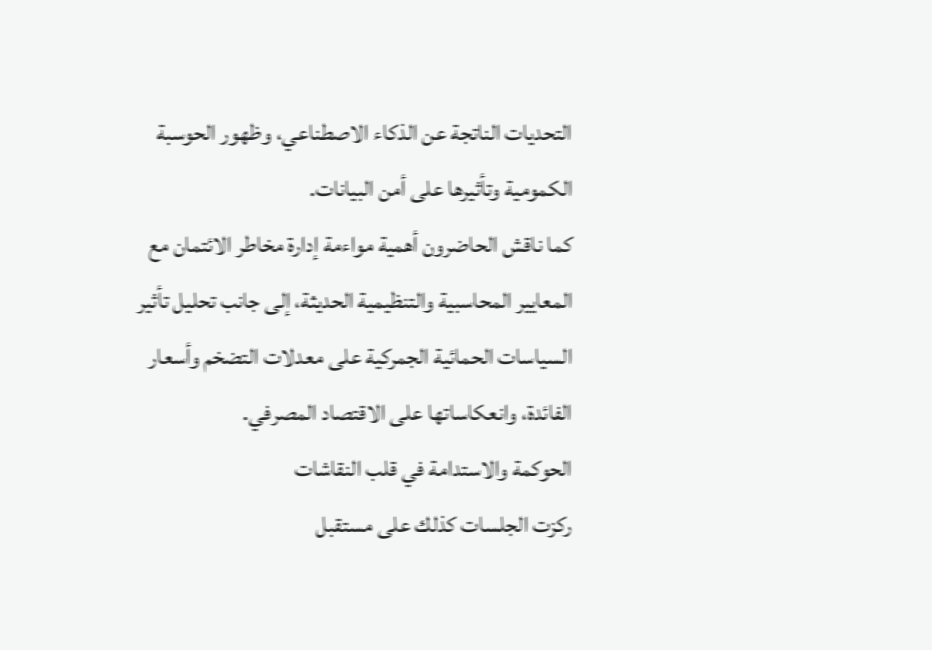التحديات الناتجة عن الذكاء الاصطناعي، وظهور الحوسبة الكمومية وتأثيرها على أمن البيانات.
كما ناقش الحاضرون أهمية مواءمة إدارة مخاطر الائتمان مع المعايير المحاسبية والتنظيمية الحديثة، إلى جانب تحليل تأثير السياسات الحمائية الجمركية على معدلات التضخم وأسعار الفائدة، وانعكاساتها على الاقتصاد المصرفي.
الحوكمة والاستدامة في قلب النقاشات
ركزت الجلسات كذلك على مستقبل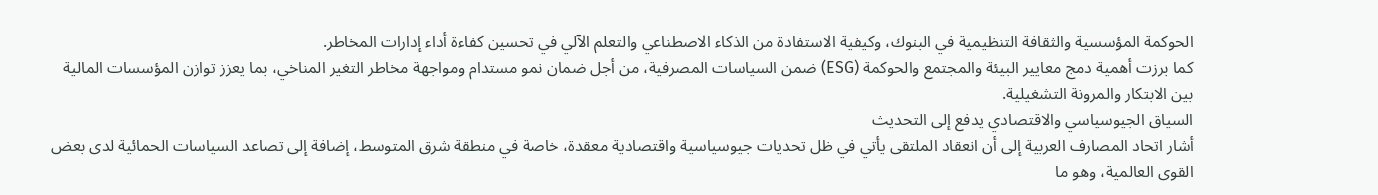الحوكمة المؤسسية والثقافة التنظيمية في البنوك، وكيفية الاستفادة من الذكاء الاصطناعي والتعلم الآلي في تحسين كفاءة أداء إدارات المخاطر.
كما برزت أهمية دمج معايير البيئة والمجتمع والحوكمة (ESG) ضمن السياسات المصرفية، من أجل ضمان نمو مستدام ومواجهة مخاطر التغير المناخي، بما يعزز توازن المؤسسات المالية بين الابتكار والمرونة التشغيلية.
السياق الجيوسياسي والاقتصادي يدفع إلى التحديث
أشار اتحاد المصارف العربية إلى أن انعقاد الملتقى يأتي في ظل تحديات جيوسياسية واقتصادية معقدة، خاصة في منطقة شرق المتوسط، إضافة إلى تصاعد السياسات الحمائية لدى بعض القوى العالمية، وهو ما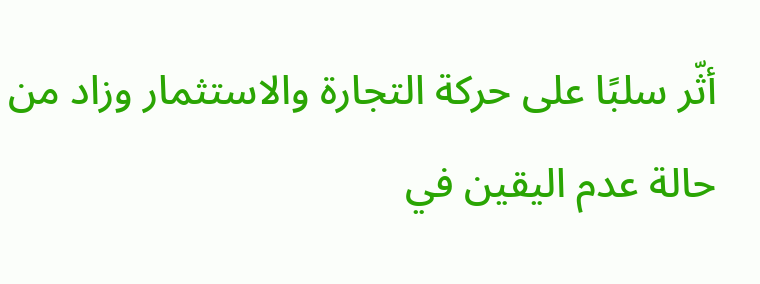أثّر سلبًا على حركة التجارة والاستثمار وزاد من حالة عدم اليقين في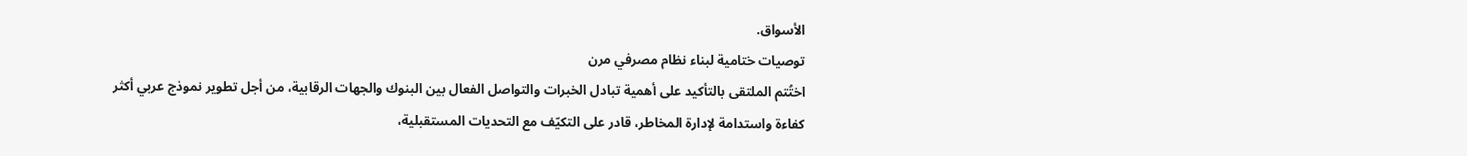الأسواق.
توصيات ختامية لبناء نظام مصرفي مرن
اختُتم الملتقى بالتأكيد على أهمية تبادل الخبرات والتواصل الفعال بين البنوك والجهات الرقابية، من أجل تطوير نموذج عربي أكثر كفاءة واستدامة لإدارة المخاطر، قادر على التكيّف مع التحديات المستقبلية،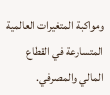ومواكبة المتغيرات العالمية المتسارعة في القطاع المالي والمصرفي.